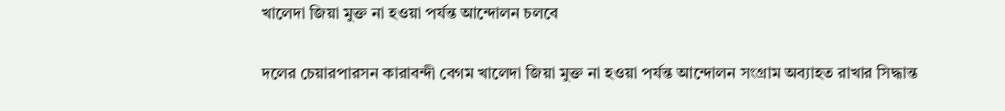খালেদা জিয়া মুক্ত না হওয়া পর্যন্ত আন্দোলন চলবে

দলের চেয়ারপারসন কারাবন্দী বেগম খালেদা জিয়া মুক্ত না হওয়া পর্যন্ত আন্দোলন সংগ্রাম অব্যাহত রাখার সিদ্ধান্ত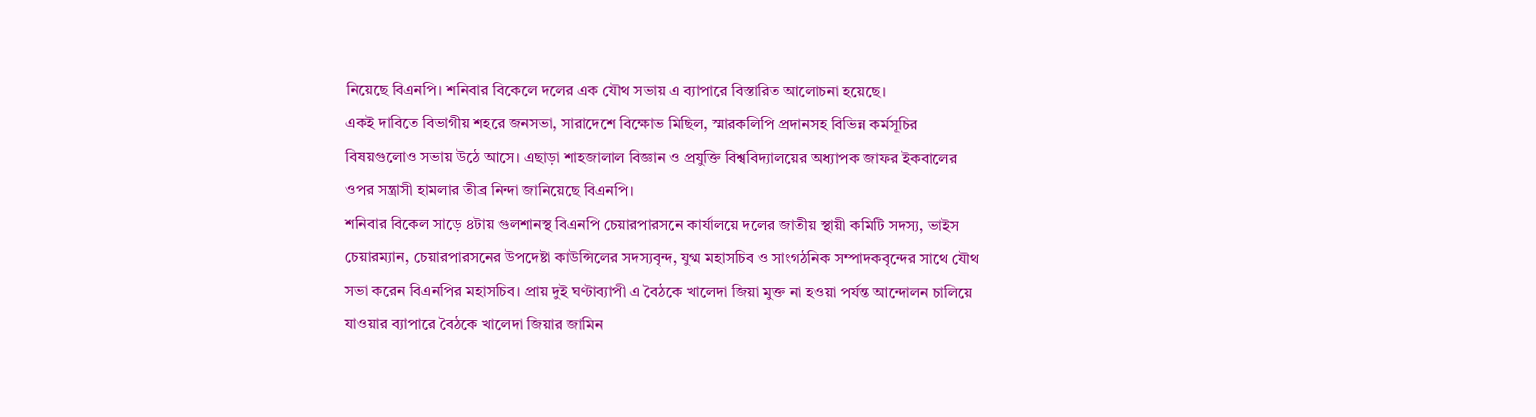নিয়েছে বিএনপি। শনিবার বিকেলে দলের এক যৌথ সভায় এ ব্যাপারে বিস্তারিত আলোচনা হয়েছে।
একই দাবিতে বিভাগীয় শহরে জনসভা, সারাদেশে বিক্ষোভ মিছিল, স্মারকলিপি প্রদানসহ বিভিন্ন কর্মসূচির বিষয়গুলোও সভায় উঠে আসে। এছাড়া শাহজালাল বিজ্ঞান ও প্রযুক্তি বিশ্ববিদ্যালয়ের অধ্যাপক জাফর ইকবালের ওপর সন্ত্রাসী হামলার তীব্র নিন্দা জানিয়েছে বিএনপি।
শনিবার বিকেল সাড়ে ৪টায় গুলশানস্থ বিএনপি চেয়ারপারসনে কার্যালয়ে দলের জাতীয় স্থায়ী কমিটি সদস্য, ভাইস চেয়ারম্যান, চেয়ারপারসনের উপদেষ্টা কাউন্সিলের সদস্যবৃন্দ, যুগ্ম মহাসচিব ও সাংগঠনিক সম্পাদকবৃন্দের সাথে যৌথ সভা করেন বিএনপির মহাসচিব। প্রায় দুই ঘণ্টাব্যাপী এ বৈঠকে খালেদা জিয়া মুক্ত না হওয়া পর্যন্ত আন্দোলন চালিয়ে যাওয়ার ব্যাপারে বৈঠকে খালেদা জিয়ার জামিন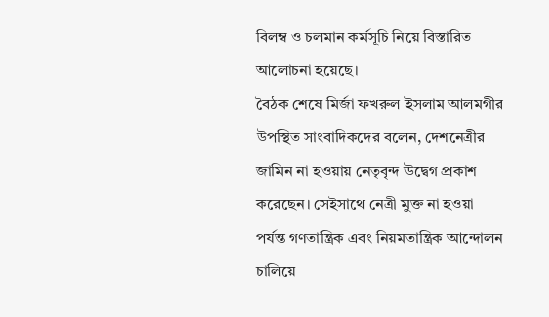বিলম্ব ও চলমান কর্মসূচি নিয়ে বিস্তারিত আলোচনা হয়েছে।
বৈঠক শেষে মির্জা ফখরুল ইসলাম আলমগীর উপস্থিত সাংবাদিকদের বলেন, দেশনেত্রীর জামিন না হওয়ায় নেতৃবৃন্দ উদ্বেগ প্রকাশ করেছেন। সেইসাথে নেত্রী মুক্ত না হওয়া পর্যন্ত গণতান্ত্রিক এবং নিয়মতান্ত্রিক আন্দোলন চালিয়ে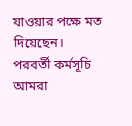যাওয়ার পক্ষে মত দিয়েছেন। পরবর্তী কর্মসূচি আমরা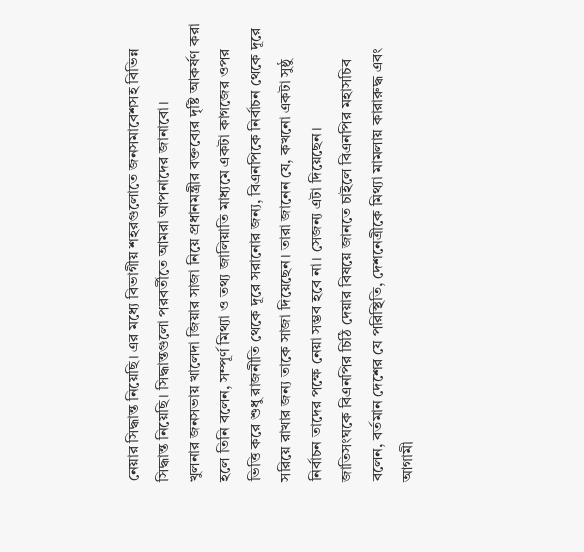নেয়ার সিদ্ধান্ত নিয়েছি। এর মধ্যে বিভাগীয় শহরগুলোতে জনসমাবেশসহ বিভিন্ন সিদ্ধান্ত নিয়েছি। সিদ্ধান্তগুলো পরবর্তীতে আমরা আপনাদের জানাবো।
খুলনার জনসভায় খালেদা জিয়ার সাজা নিয়ে প্রধানমন্ত্রীর বক্তব্যের দৃষ্টি আকর্ষণ করা হলে তিনি বলেন, সম্পূর্ণ মিথ্যা ও তথ্য জালিয়াতি মাধ্যমে একটা কাগজের ওপর ভিত্তি করে শুধু রাজনীতি থেকে দূরে সরানোর জন্য, বিএনপিকে নির্বাচন থেকে দূরে সরিয়ে রাখার জন্য তাকে সাজা দিয়েছেন। তারা জানেন যে, কখনো একটা সুষ্ঠু নির্বাচন তাদের পক্ষে নেয়া সম্ভব হবে না। সেজন্য এটা দিয়েছেন।
জাতিসংঘকে বিএনপির চিঠি দেয়ার বিষয়ে জানতে চাইলে বিএনপির মহাসচিব বলেন, বর্তমান দেশের যে পরিস্থিতি, দেশনেত্রীকে মিথ্যা মামলায় কারারুদ্ধ এবং আগামী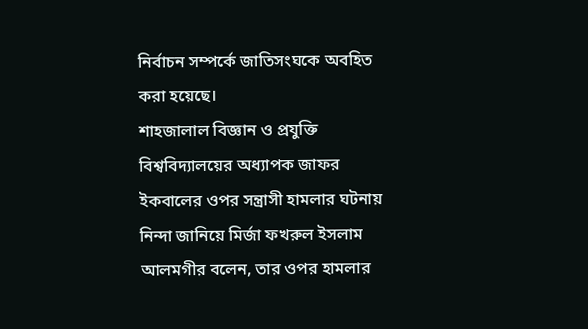নির্বাচন সম্পর্কে জাতিসংঘকে অবহিত করা হয়েছে।
শাহজালাল বিজ্ঞান ও প্রযুক্তি বিশ্ববিদ্যালয়ের অধ্যাপক জাফর ইকবালের ওপর সন্ত্রাসী হামলার ঘটনায় নিন্দা জানিয়ে মির্জা ফখরুল ইসলাম আলমগীর বলেন, তার ওপর হামলার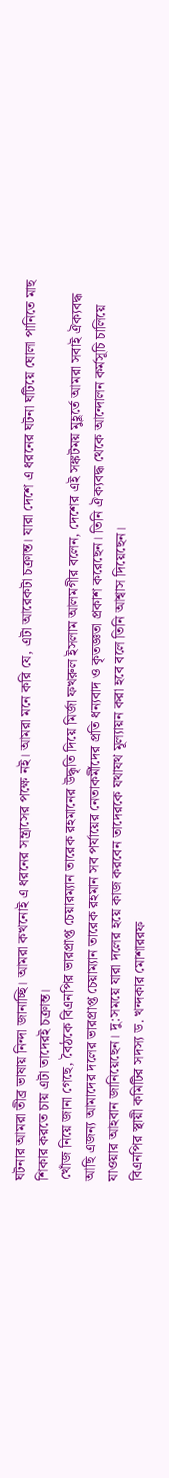ঘটনার আমরা তীব্র ভাষায় নিন্দা জানাচ্ছি। আমরা কখনোই এ ধরনের সন্ত্রাসের পক্ষে নই। আমরা মনে করি যে, এটা আরেকটা চক্রান্ত। যারা দেশে এ ধরনের ঘটনা ঘটিয়ে ঘোলা পানিতে মাছ শিকার করতে চায় এটা তাদেরই চক্রান্ত।
খোঁজ নিয়ে জানা গেছে, বৈঠকে বিএনপির ভারপ্রাপ্ত চেয়ারম্যান তারেক রহমানের উদ্ধৃতি দিয়ে মির্জা ফখরুল ইসলাম আলমগীর বলেন, দেশের এই সঙ্কটময় মুহূর্তে আমরা সবাই ঐক্যবদ্ধ আছি এজন্য আমাদের দলের ভারপ্রাপ্ত চেয়াম্যান তারেক রহমান সব পর্যায়ের নেতাকর্মীদের প্রতি ধন্যবাদ ও কৃতজ্ঞতা প্রকাশ করেছেন। তিনি ঐক্যবদ্ধ থেকে আন্দোলন কর্মসূচি চালিয়ে যাওয়ার আহবান জানিয়েছেন। দু:সময়ে যারা দলের হয়ে কাজ করবেন তাদেরকে যথাযথ মূল্যায়ন করা হবে বলে তিনি আশ্বাস দিয়েছেন।
বিএনপির স্থায়ী কমিটির সদস্য ড. খন্দকার মোশাররফ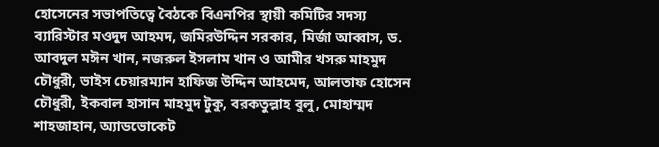হোসেনের সভাপতিত্বে বৈঠকে বিএনপির স্থায়ী কমিটির সদস্য ব্যারিস্টার মওদুদ আহমদ, জমিরউদ্দিন সরকার, মির্জা আব্বাস, ড. আবদুল মঈন খান, নজরুল ইসলাম খান ও আমীর খসরু মাহমুদ চৌধুরী, ভাইস চেয়ারম্যান হাফিজ উদ্দিন আহমেদ, আলতাফ হোসেন চৌধুরী, ইকবাল হাসান মাহমুদ টুকু, বরকতুল্লাহ বুলু, মোহাম্মদ শাহজাহান, অ্যাডভোকেট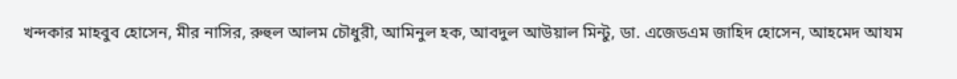খন্দকার মাহবুব হোসেন, মীর নাসির, রুহুল আলম চৌধুরী, আমিনুল হক, আবদুল আউয়াল মিন্টু, ডা. এজেডএম জাহিদ হোসেন, আহমেদ আযম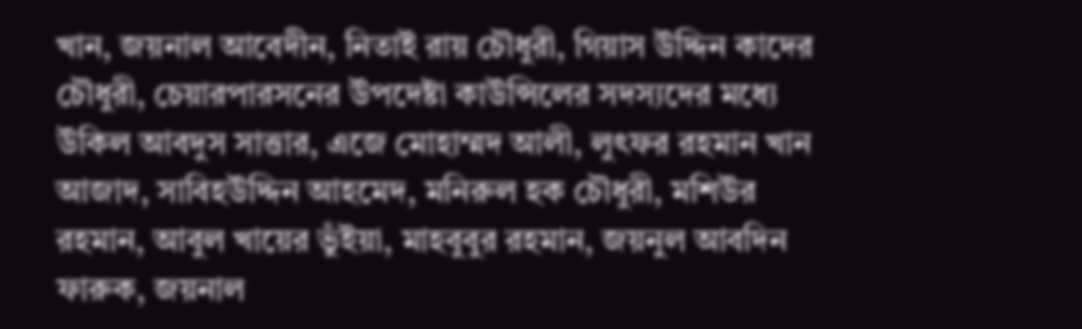খান, জয়নাল আবেদীন, নিতাই রায় চৌধুরী, গিয়াস উদ্দিন কাদের চৌধুরী, চেয়ারপারসনের উপদেষ্টা কাউন্সিলের সদস্যদের মধ্যে উকিল আবদুস সাত্তার, এজে মোহাম্মদ আলী, লুৎফর রহমান খান আজাদ, সাবিহউদ্দিন আহমেদ, মনিরুল হক চৌধুরী, মশিউর রহমান, আবুল খায়ের ভুঁইয়া, মাহবুবুর রহমান, জয়নুল আবদিন ফারুক, জয়নাল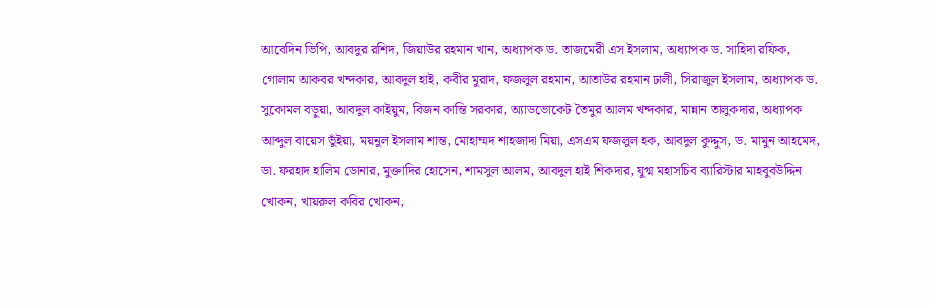আবেদিন ভিপি, আবদুর রশিদ, জিয়াউর রহমান খান, অধ্যাপক ড. তাজমেরী এস ইসলাম, অধ্যাপক ড. সাহিদা রফিক, গোলাম আকবর খন্দকার, আবদুল হাই, কবীর মুরাদ, ফজলুল রহমান, আতাউর রহমান ঢালী, সিরাজুল ইসলাম, অধ্যাপক ড. সুকোমল বড়ুয়া, আবদুল কাইয়ুম, বিজন কান্তি সরকার, অ্যাডভোকেট তৈমুর আলম খন্দকার, মান্নান তালুকদার, অধ্যাপক আব্দুল বায়েস ভুঁইয়া, ময়নুল ইসলাম শান্ত, মোহাম্মদ শাহজাদা মিয়া, এসএম ফজলুল হক, আবদুল কুদ্দুস, ড. মামুন আহমেদ, ডা. ফরহাদ হালিম ডোনার, মুক্তাদির হোসেন, শামসুল আলম, আবদুল হাই শিকদার, যুগ্ম মহাসচিব ব্যারিস্টার মাহবুবউদ্দিন খোকন, খায়রুল কবির খোকন,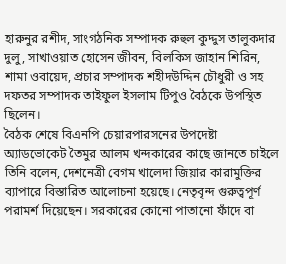হারুনুর রশীদ, সাংগঠনিক সম্পাদক রুহুল কুদ্দুস তালুকদার দুলু, সাখাওয়াত হোসেন জীবন, বিলকিস জাহান শিরিন, শামা ওবায়েদ, প্রচার সম্পাদক শহীদউদ্দিন চৌধুরী ও সহ দফতর সম্পাদক তাইফুল ইসলাম টিপুও বৈঠকে উপস্থিত ছিলেন।
বৈঠক শেষে বিএনপি চেয়ারপারসনের উপদেষ্টা অ্যাডভোকেট তৈমুর আলম খন্দকারের কাছে জানতে চাইলে তিনি বলেন, দেশনেত্রী বেগম খালেদা জিয়ার কারামুক্তির ব্যাপারে বিস্তারিত আলোচনা হয়েছে। নেতৃবৃন্দ গুরুত্বপূর্ণ পরামর্শ দিয়েছেন। সরকারের কোনো পাতানো ফাঁদে বা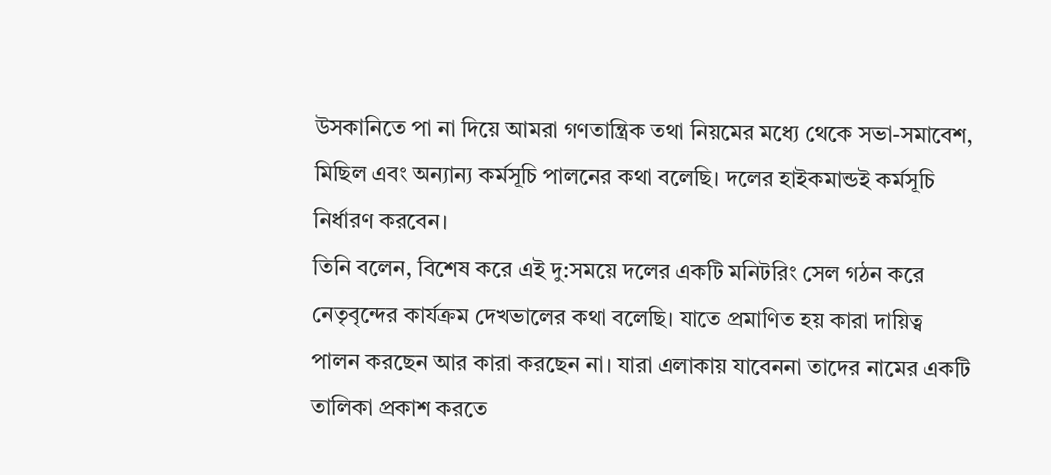উসকানিতে পা না দিয়ে আমরা গণতান্ত্রিক তথা নিয়মের মধ্যে থেকে সভা-সমাবেশ, মিছিল এবং অন্যান্য কর্মসূচি পালনের কথা বলেছি। দলের হাইকমান্ডই কর্মসূচি নির্ধারণ করবেন।
তিনি বলেন, বিশেষ করে এই দু:সময়ে দলের একটি মনিটরিং সেল গঠন করে নেতৃবৃন্দের কার্যক্রম দেখভালের কথা বলেছি। যাতে প্রমাণিত হয় কারা দায়িত্ব পালন করছেন আর কারা করছেন না। যারা এলাকায় যাবেননা তাদের নামের একটি তালিকা প্রকাশ করতে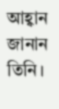আহ্বান জানান তিনি।